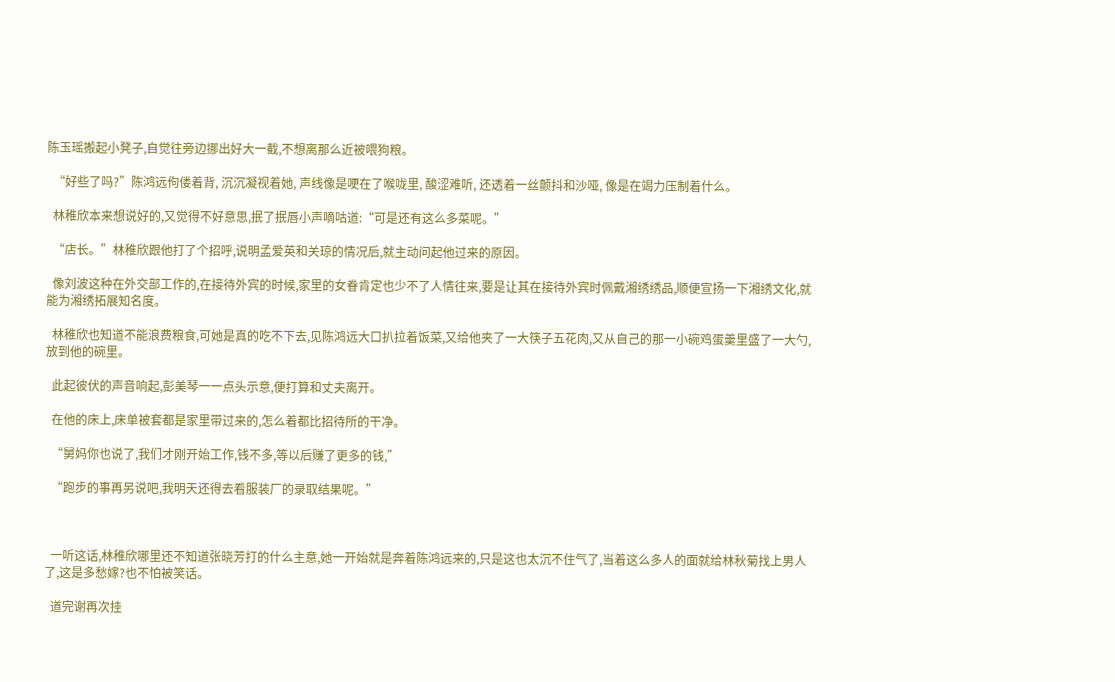陈玉瑶搬起小凳子,自觉往旁边挪出好大一截,不想离那么近被喂狗粮。

  “好些了吗?”陈鸿远佝偻着背, 沉沉凝视着她, 声线像是哽在了喉咙里, 酸涩难听, 还透着一丝颤抖和沙哑, 像是在竭力压制着什么。

  林稚欣本来想说好的,又觉得不好意思,抿了抿唇小声嘀咕道:“可是还有这么多菜呢。”

  “店长。”林稚欣跟他打了个招呼,说明孟爱英和关琼的情况后,就主动问起他过来的原因。

  像刘波这种在外交部工作的,在接待外宾的时候,家里的女眷肯定也少不了人情往来,要是让其在接待外宾时佩戴湘绣绣品,顺便宣扬一下湘绣文化,就能为湘绣拓展知名度。

  林稚欣也知道不能浪费粮食,可她是真的吃不下去,见陈鸿远大口扒拉着饭菜,又给他夹了一大筷子五花肉,又从自己的那一小碗鸡蛋羹里盛了一大勺,放到他的碗里。

  此起彼伏的声音响起,彭美琴一一点头示意,便打算和丈夫离开。

  在他的床上,床单被套都是家里带过来的,怎么着都比招待所的干净。

  “舅妈你也说了,我们才刚开始工作,钱不多,等以后赚了更多的钱,”

  “跑步的事再另说吧,我明天还得去看服装厂的录取结果呢。”



  一听这话,林稚欣哪里还不知道张晓芳打的什么主意,她一开始就是奔着陈鸿远来的,只是这也太沉不住气了,当着这么多人的面就给林秋菊找上男人了,这是多愁嫁?也不怕被笑话。

  道完谢再次挂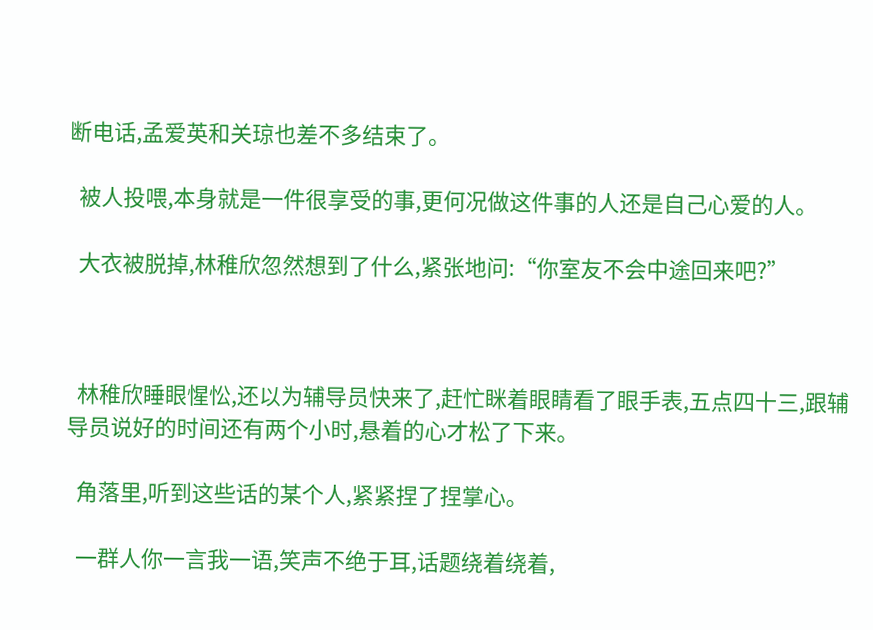断电话,孟爱英和关琼也差不多结束了。

  被人投喂,本身就是一件很享受的事,更何况做这件事的人还是自己心爱的人。

  大衣被脱掉,林稚欣忽然想到了什么,紧张地问:“你室友不会中途回来吧?”



  林稚欣睡眼惺忪,还以为辅导员快来了,赶忙眯着眼睛看了眼手表,五点四十三,跟辅导员说好的时间还有两个小时,悬着的心才松了下来。

  角落里,听到这些话的某个人,紧紧捏了捏掌心。

  一群人你一言我一语,笑声不绝于耳,话题绕着绕着,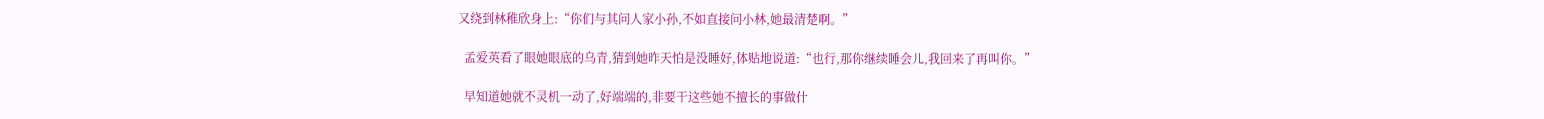又绕到林稚欣身上:“你们与其问人家小孙,不如直接问小林,她最清楚啊。”

  孟爱英看了眼她眼底的乌青,猜到她昨天怕是没睡好,体贴地说道:“也行,那你继续睡会儿,我回来了再叫你。”

  早知道她就不灵机一动了,好端端的,非要干这些她不擅长的事做什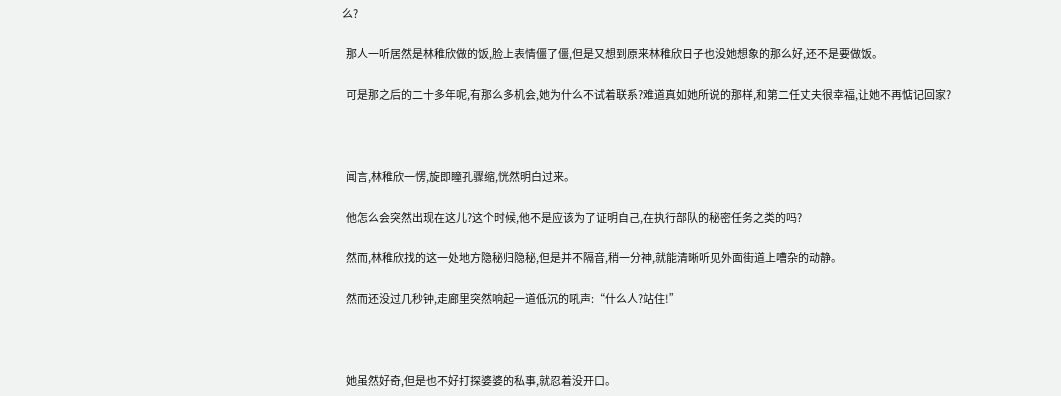么?

  那人一听居然是林稚欣做的饭,脸上表情僵了僵,但是又想到原来林稚欣日子也没她想象的那么好,还不是要做饭。

  可是那之后的二十多年呢,有那么多机会,她为什么不试着联系?难道真如她所说的那样,和第二任丈夫很幸福,让她不再惦记回家?



  闻言,林稚欣一愣,旋即瞳孔骤缩,恍然明白过来。

  他怎么会突然出现在这儿?这个时候,他不是应该为了证明自己,在执行部队的秘密任务之类的吗?

  然而,林稚欣找的这一处地方隐秘归隐秘,但是并不隔音,稍一分神,就能清晰听见外面街道上嘈杂的动静。

  然而还没过几秒钟,走廊里突然响起一道低沉的吼声:“什么人?站住!”



  她虽然好奇,但是也不好打探婆婆的私事,就忍着没开口。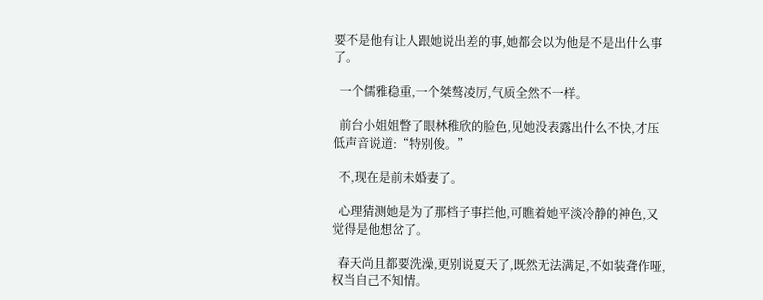要不是他有让人跟她说出差的事,她都会以为他是不是出什么事了。

  一个儒雅稳重,一个桀骜凌厉,气质全然不一样。

  前台小姐姐瞥了眼林稚欣的脸色,见她没表露出什么不快,才压低声音说道:“特别俊。”

  不,现在是前未婚妻了。

  心理猜测她是为了那档子事拦他,可瞧着她平淡冷静的神色,又觉得是他想岔了。

  春天尚且都要洗澡,更别说夏天了,既然无法满足,不如装聋作哑,权当自己不知情。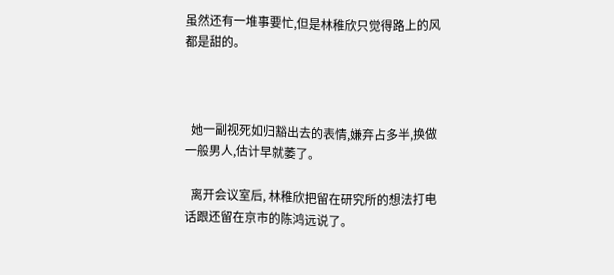虽然还有一堆事要忙,但是林稚欣只觉得路上的风都是甜的。



  她一副视死如归豁出去的表情,嫌弃占多半,换做一般男人,估计早就萎了。

  离开会议室后, 林稚欣把留在研究所的想法打电话跟还留在京市的陈鸿远说了。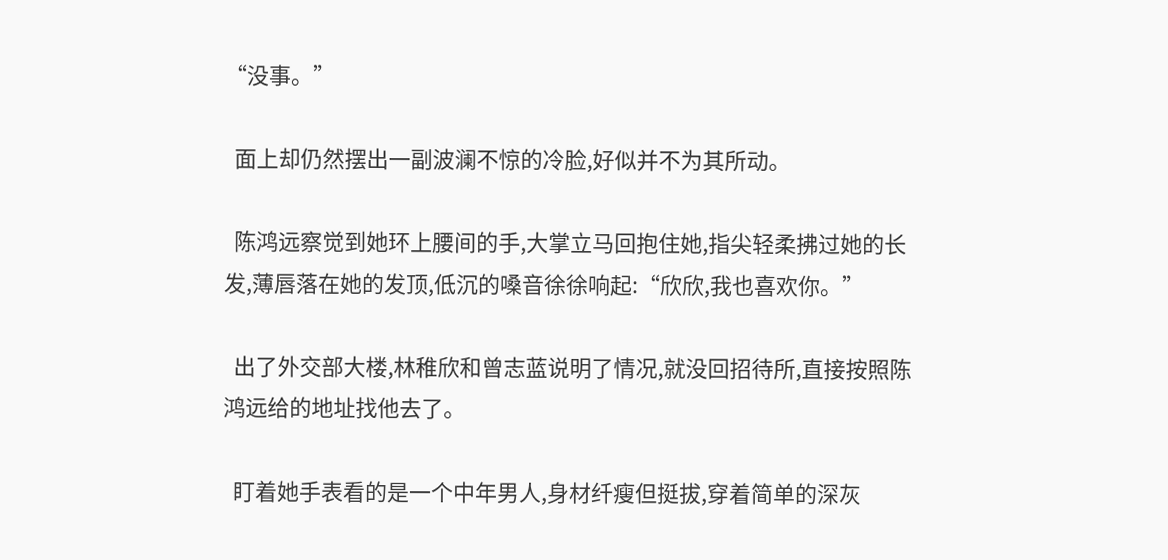“没事。”

  面上却仍然摆出一副波澜不惊的冷脸,好似并不为其所动。

  陈鸿远察觉到她环上腰间的手,大掌立马回抱住她,指尖轻柔拂过她的长发,薄唇落在她的发顶,低沉的嗓音徐徐响起:“欣欣,我也喜欢你。”

  出了外交部大楼,林稚欣和曾志蓝说明了情况,就没回招待所,直接按照陈鸿远给的地址找他去了。

  盯着她手表看的是一个中年男人,身材纤瘦但挺拔,穿着简单的深灰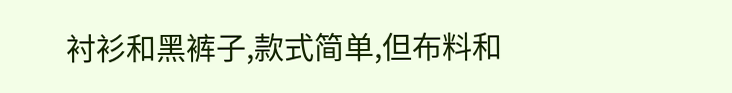衬衫和黑裤子,款式简单,但布料和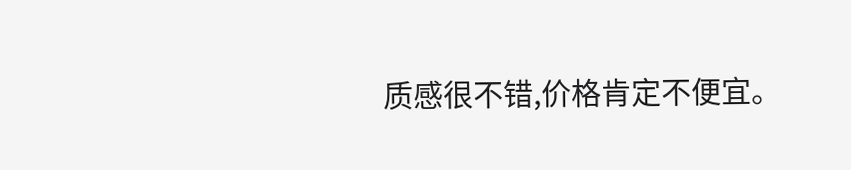质感很不错,价格肯定不便宜。